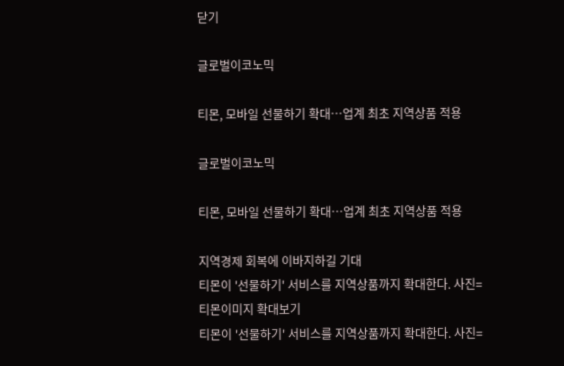닫기

글로벌이코노믹

티몬, 모바일 선물하기 확대…업계 최초 지역상품 적용

글로벌이코노믹

티몬, 모바일 선물하기 확대…업계 최초 지역상품 적용

지역경제 회복에 이바지하길 기대
티몬이 '선물하기' 서비스를 지역상품까지 확대한다. 사진=티몬이미지 확대보기
티몬이 '선물하기' 서비스를 지역상품까지 확대한다. 사진=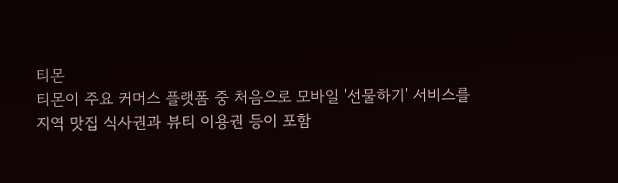티몬
티몬이 주요 커머스 플랫폼 중 처음으로 모바일 '선물하기' 서비스를 지역 맛집 식사권과 뷰티 이용권 등이 포함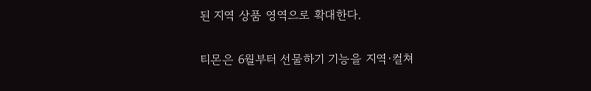된 지역 상품 영역으로 확대한다.

티몬은 6월부터 선물하기 기능을 지역·컬쳐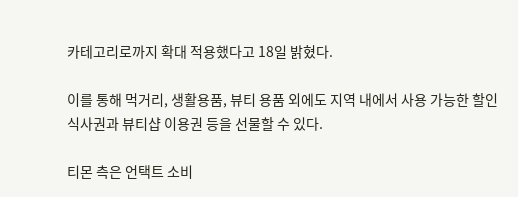카테고리로까지 확대 적용했다고 18일 밝혔다.

이를 통해 먹거리, 생활용품, 뷰티 용품 외에도 지역 내에서 사용 가능한 할인 식사권과 뷰티샵 이용권 등을 선물할 수 있다.

티몬 측은 언택트 소비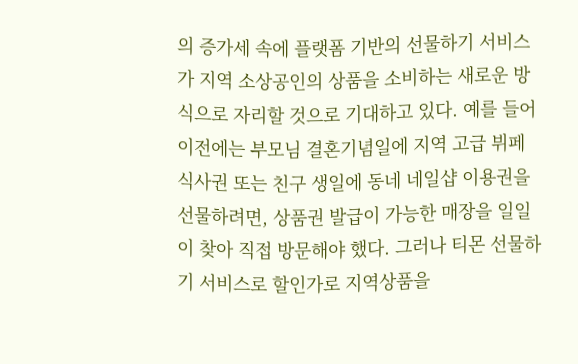의 증가세 속에 플랫폼 기반의 선물하기 서비스가 지역 소상공인의 상품을 소비하는 새로운 방식으로 자리할 것으로 기대하고 있다. 예를 들어 이전에는 부모님 결혼기념일에 지역 고급 뷔페 식사권 또는 친구 생일에 동네 네일샵 이용권을 선물하려면, 상품권 발급이 가능한 매장을 일일이 찾아 직접 방문해야 했다. 그러나 티몬 선물하기 서비스로 할인가로 지역상품을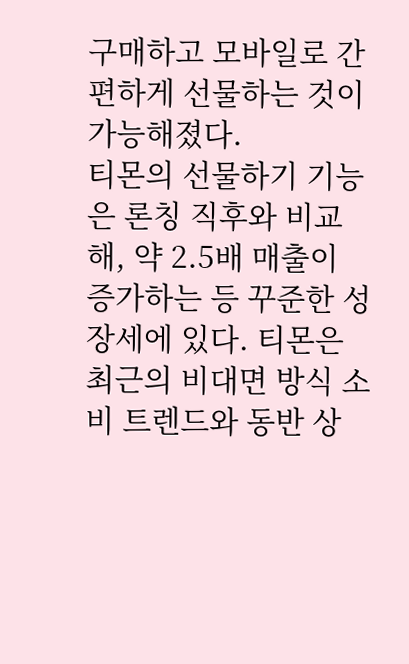구매하고 모바일로 간편하게 선물하는 것이 가능해졌다.
티몬의 선물하기 기능은 론칭 직후와 비교해, 약 2.5배 매출이 증가하는 등 꾸준한 성장세에 있다. 티몬은 최근의 비대면 방식 소비 트렌드와 동반 상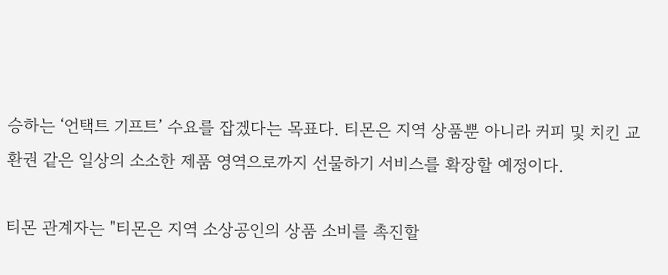승하는 ‘언택트 기프트’ 수요를 잡겠다는 목표다. 티몬은 지역 상품뿐 아니라 커피 및 치킨 교환권 같은 일상의 소소한 제품 영역으로까지 선물하기 서비스를 확장할 예정이다.

티몬 관계자는 "티몬은 지역 소상공인의 상품 소비를 촉진할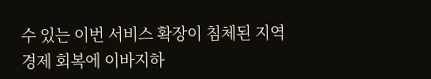수 있는 이번 서비스 확장이 침체된 지역경제 회복에 이바지하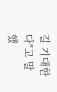길 기대한다"고 말했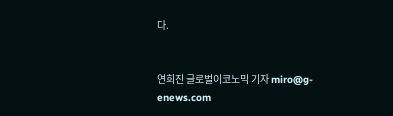다.


연희진 글로벌이코노믹 기자 miro@g-enews.com